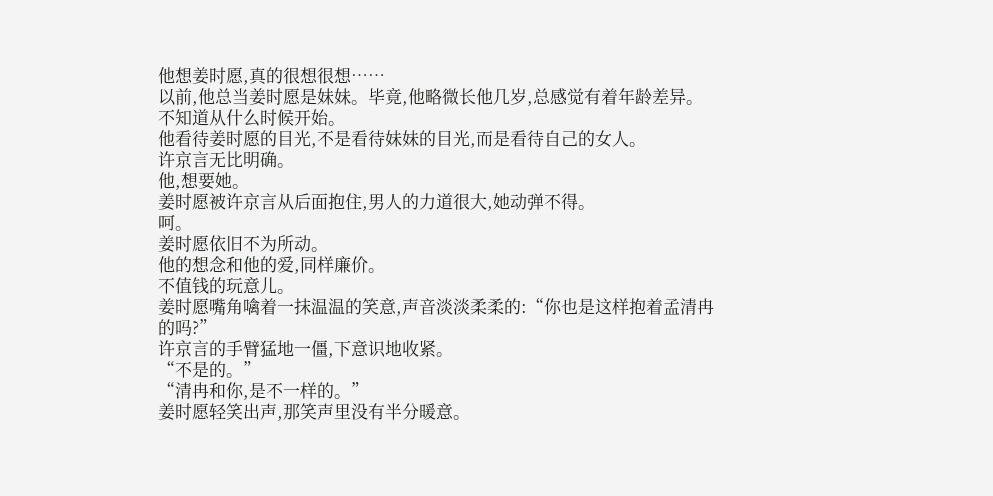他想姜时愿,真的很想很想……
以前,他总当姜时愿是妹妹。毕竟,他略微长他几岁,总感觉有着年龄差异。
不知道从什么时候开始。
他看待姜时愿的目光,不是看待妹妹的目光,而是看待自己的女人。
许京言无比明确。
他,想要她。
姜时愿被许京言从后面抱住,男人的力道很大,她动弹不得。
呵。
姜时愿依旧不为所动。
他的想念和他的爱,同样廉价。
不值钱的玩意儿。
姜时愿嘴角噙着一抹温温的笑意,声音淡淡柔柔的:“你也是这样抱着孟清冉的吗?”
许京言的手臂猛地一僵,下意识地收紧。
“不是的。”
“清冉和你,是不一样的。”
姜时愿轻笑出声,那笑声里没有半分暖意。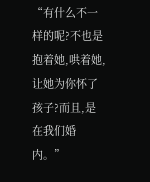“有什么不一样的呢?不也是抱着她,哄着她,让她为你怀了孩子?而且,是在我们婚内。”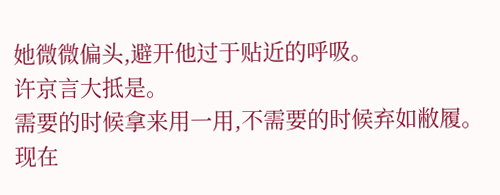她微微偏头,避开他过于贴近的呼吸。
许京言大抵是。
需要的时候拿来用一用,不需要的时候弃如敝履。现在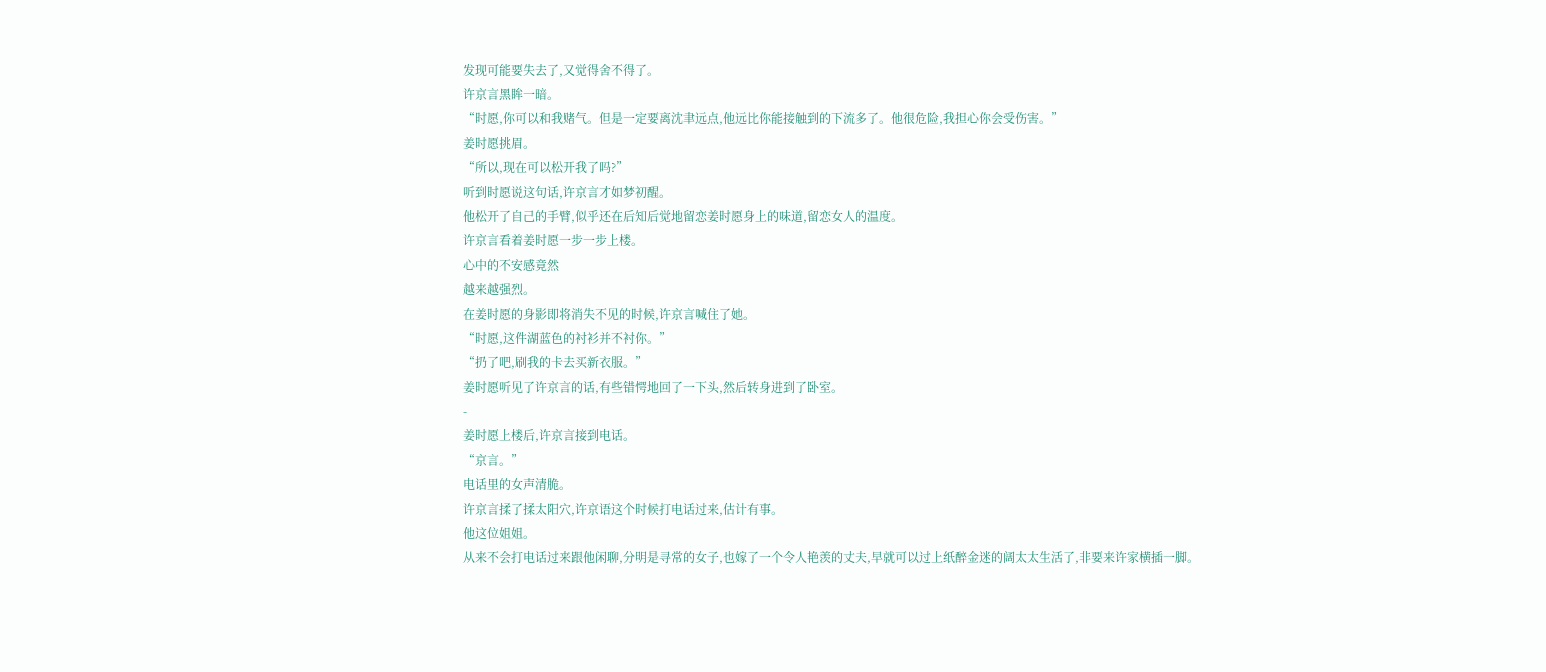发现可能要失去了,又觉得舍不得了。
许京言黑眸一暗。
“时愿,你可以和我赌气。但是一定要离沈聿远点,他远比你能接触到的下流多了。他很危险,我担心你会受伤害。”
姜时愿挑眉。
“所以,现在可以松开我了吗?”
听到时愿说这句话,许京言才如梦初醒。
他松开了自己的手臂,似乎还在后知后觉地留恋姜时愿身上的味道,留恋女人的温度。
许京言看着姜时愿一步一步上楼。
心中的不安感竟然
越来越强烈。
在姜时愿的身影即将消失不见的时候,许京言喊住了她。
“时愿,这件湖蓝色的衬衫并不衬你。”
“扔了吧,刷我的卡去买新衣服。”
姜时愿听见了许京言的话,有些错愕地回了一下头,然后转身进到了卧室。
-
姜时愿上楼后,许京言接到电话。
“京言。”
电话里的女声清脆。
许京言揉了揉太阳穴,许京语这个时候打电话过来,估计有事。
他这位姐姐。
从来不会打电话过来跟他闲聊,分明是寻常的女子,也嫁了一个令人艳羡的丈夫,早就可以过上纸醉金迷的阔太太生活了,非要来许家横插一脚。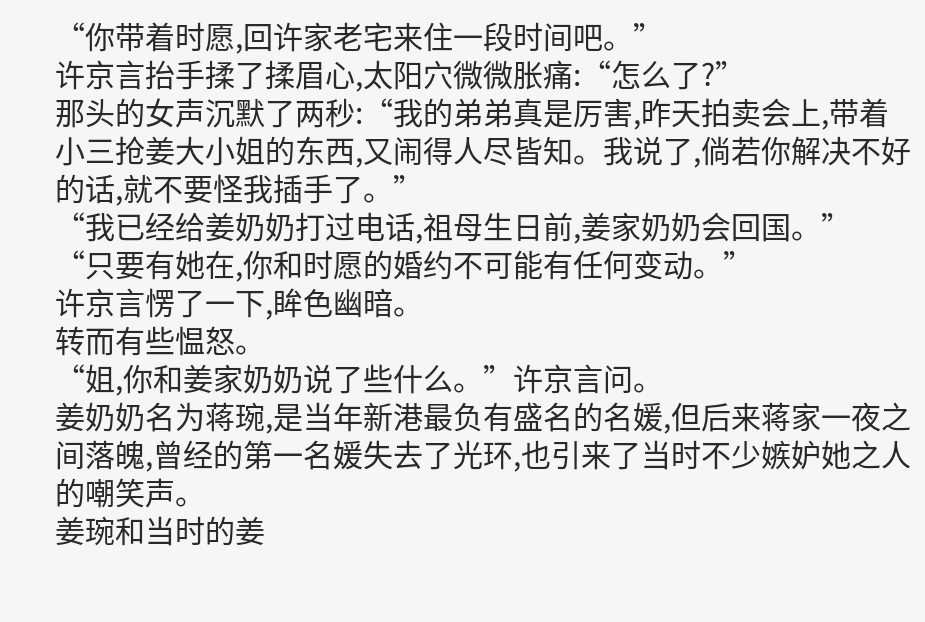“你带着时愿,回许家老宅来住一段时间吧。”
许京言抬手揉了揉眉心,太阳穴微微胀痛:“怎么了?”
那头的女声沉默了两秒:“我的弟弟真是厉害,昨天拍卖会上,带着小三抢姜大小姐的东西,又闹得人尽皆知。我说了,倘若你解决不好的话,就不要怪我插手了。”
“我已经给姜奶奶打过电话,祖母生日前,姜家奶奶会回国。”
“只要有她在,你和时愿的婚约不可能有任何变动。”
许京言愣了一下,眸色幽暗。
转而有些愠怒。
“姐,你和姜家奶奶说了些什么。”许京言问。
姜奶奶名为蒋琬,是当年新港最负有盛名的名媛,但后来蒋家一夜之间落魄,曾经的第一名媛失去了光环,也引来了当时不少嫉妒她之人的嘲笑声。
姜琬和当时的姜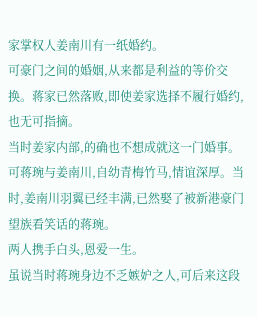家掌权人姜南川有一纸婚约。
可豪门之间的婚姻,从来都是利益的等价交换。蒋家已然落败,即使姜家选择不履行婚约,也无可指摘。
当时姜家内部,的确也不想成就这一门婚事。
可蒋琬与姜南川,自幼青梅竹马,情谊深厚。当时,姜南川羽翼已经丰满,已然娶了被新港豪门望族看笑话的蒋琬。
两人携手白头,恩爱一生。
虽说当时蒋琬身边不乏嫉妒之人,可后来这段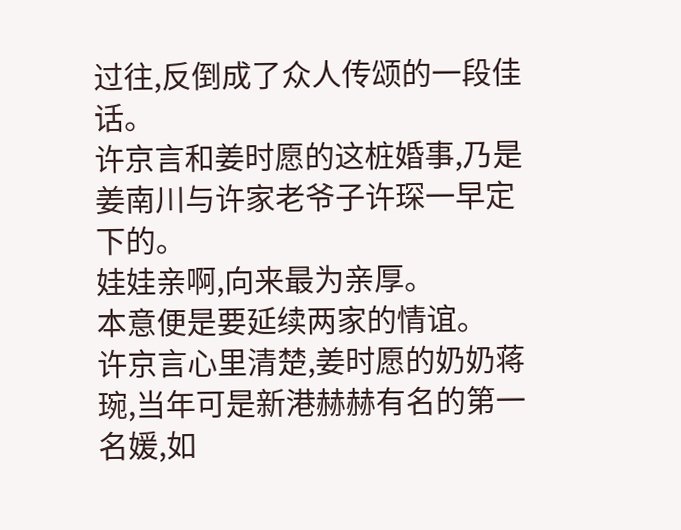过往,反倒成了众人传颂的一段佳话。
许京言和姜时愿的这桩婚事,乃是姜南川与许家老爷子许琛一早定下的。
娃娃亲啊,向来最为亲厚。
本意便是要延续两家的情谊。
许京言心里清楚,姜时愿的奶奶蒋琬,当年可是新港赫赫有名的第一名媛,如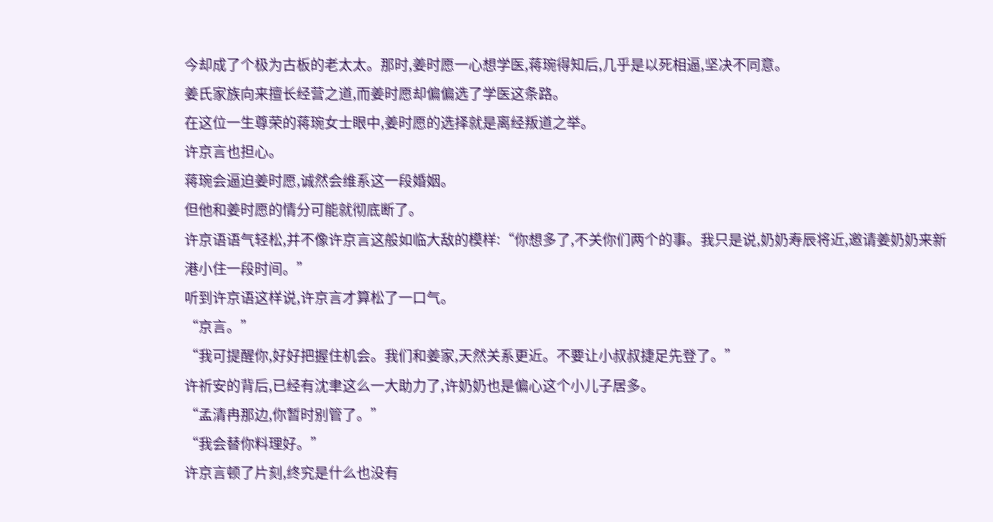今却成了个极为古板的老太太。那时,姜时愿一心想学医,蒋琬得知后,几乎是以死相逼,坚决不同意。
姜氏家族向来擅长经营之道,而姜时愿却偏偏选了学医这条路。
在这位一生尊荣的蒋琬女士眼中,姜时愿的选择就是离经叛道之举。
许京言也担心。
蒋琬会逼迫姜时愿,诚然会维系这一段婚姻。
但他和姜时愿的情分可能就彻底断了。
许京语语气轻松,并不像许京言这般如临大敌的模样:“你想多了,不关你们两个的事。我只是说,奶奶寿辰将近,邀请姜奶奶来新港小住一段时间。”
听到许京语这样说,许京言才算松了一口气。
“京言。”
“我可提醒你,好好把握住机会。我们和姜家,天然关系更近。不要让小叔叔捷足先登了。”
许祈安的背后,已经有沈聿这么一大助力了,许奶奶也是偏心这个小儿子居多。
“孟清冉那边,你暂时别管了。”
“我会替你料理好。”
许京言顿了片刻,终究是什么也没有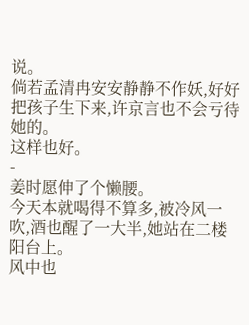说。
倘若孟清冉安安静静不作妖,好好把孩子生下来,许京言也不会亏待她的。
这样也好。
-
姜时愿伸了个懒腰。
今天本就喝得不算多,被冷风一吹,酒也醒了一大半,她站在二楼阳台上。
风中也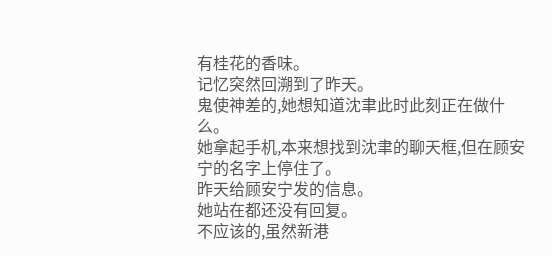有桂花的香味。
记忆突然回溯到了昨天。
鬼使神差的,她想知道沈聿此时此刻正在做什么。
她拿起手机,本来想找到沈聿的聊天框,但在顾安宁的名字上停住了。
昨天给顾安宁发的信息。
她站在都还没有回复。
不应该的,虽然新港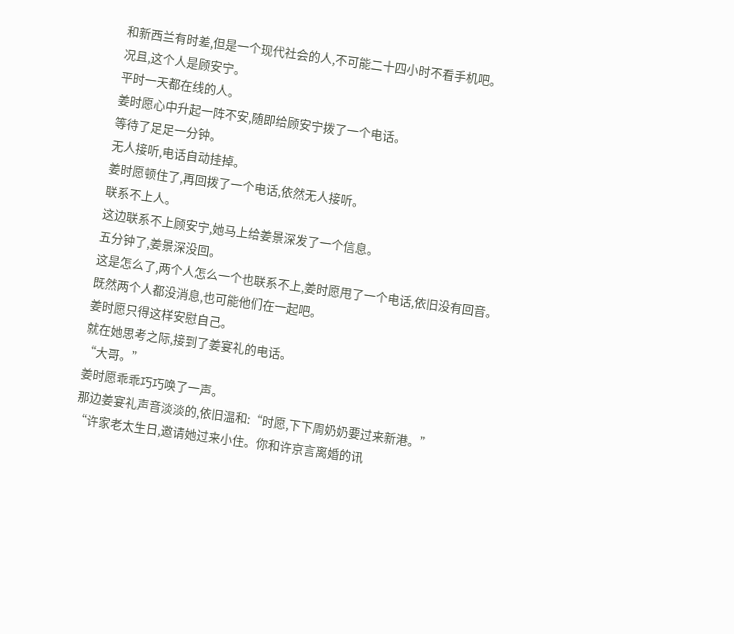和新西兰有时差,但是一个现代社会的人,不可能二十四小时不看手机吧。
况且,这个人是顾安宁。
平时一天都在线的人。
姜时愿心中升起一阵不安,随即给顾安宁拨了一个电话。
等待了足足一分钟。
无人接听,电话自动挂掉。
姜时愿顿住了,再回拨了一个电话,依然无人接听。
联系不上人。
这边联系不上顾安宁,她马上给姜景深发了一个信息。
五分钟了,姜景深没回。
这是怎么了,两个人怎么一个也联系不上,姜时愿甩了一个电话,依旧没有回音。
既然两个人都没消息,也可能他们在一起吧。
姜时愿只得这样安慰自己。
就在她思考之际,接到了姜宴礼的电话。
“大哥。”
姜时愿乖乖巧巧唤了一声。
那边姜宴礼声音淡淡的,依旧温和:“时愿,下下周奶奶要过来新港。”
“许家老太生日,邀请她过来小住。你和许京言离婚的讯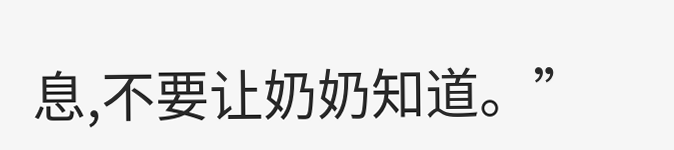息,不要让奶奶知道。”